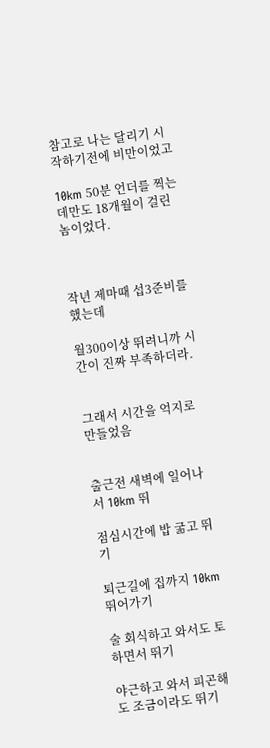참고로 나는 달리기 시작하기전에 비만이었고

10km 50분 언더를 찍는데만도 18개월이 걸린 놈이었다.



작년 제마때 섭3준비를 했는데

월300이상 뛰려니까 시간이 진짜 부족하더라.


그래서 시간을 억지로 만들었음


출근전 새벽에 일어나서 10km 뛰

점심시간에 밥 굶고 뛰기

퇴근길에 집까지 10km 뛰어가기

술 회식하고 와서도 토하면서 뛰기

야근하고 와서 피곤해도 조금이라도 뛰기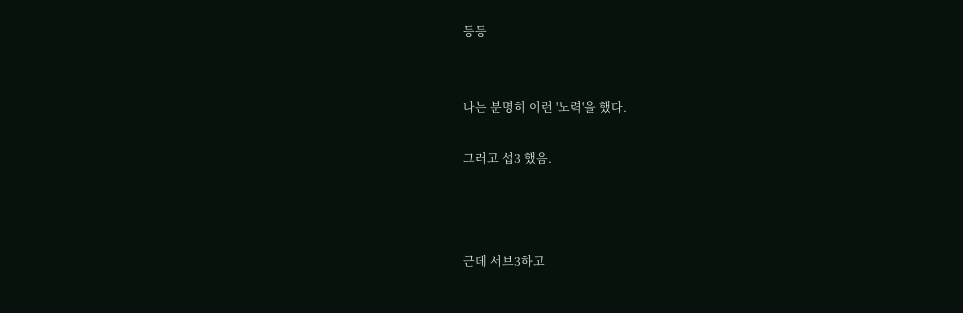등등


나는 분명히 이런 '노력'을 했다.

그러고 섭3 했음.



근데 서브3하고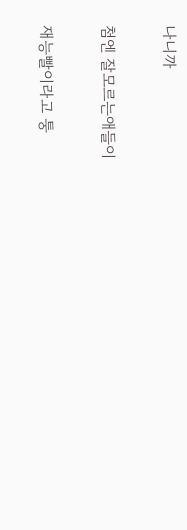나니까

첨엔 잘모르는애들이

재능빨이라고 퉁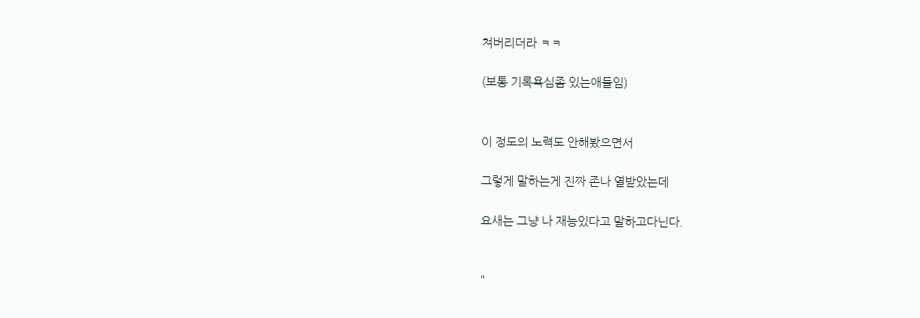쳐버리더라 ㅋㅋ

(보통 기록욕심좀 있는애들임)


이 정도의 노력도 안해봤으면서

그렇게 말하는게 진짜 존나 열받았는데

요새는 그냥 나 재능있다고 말하고다닌다.


"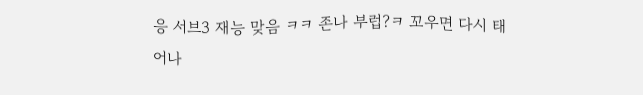응 서브3 재능 맞음 ㅋㅋ 존나 부럽?ㅋ 꼬우면 다시 태어나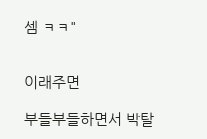셈 ㅋㅋ"


이래주면

부들부들하면서 박탈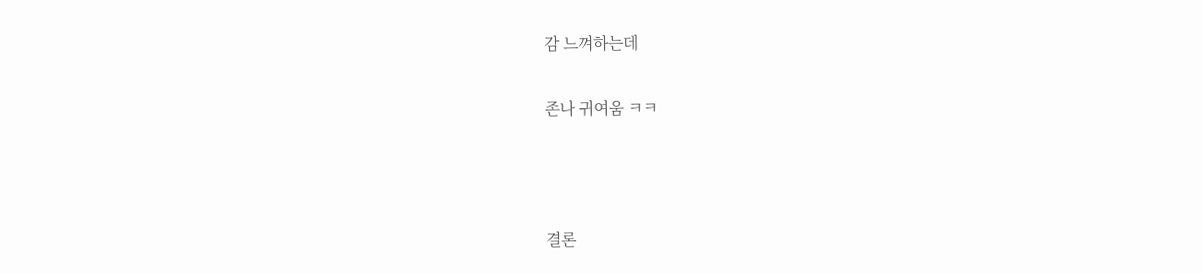감 느껴하는데

존나 귀여움 ㅋㅋ



결론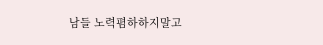남들 노력폄하하지말고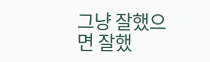그냥 잘했으면 잘했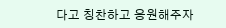다고 칭찬하고 응원해주자